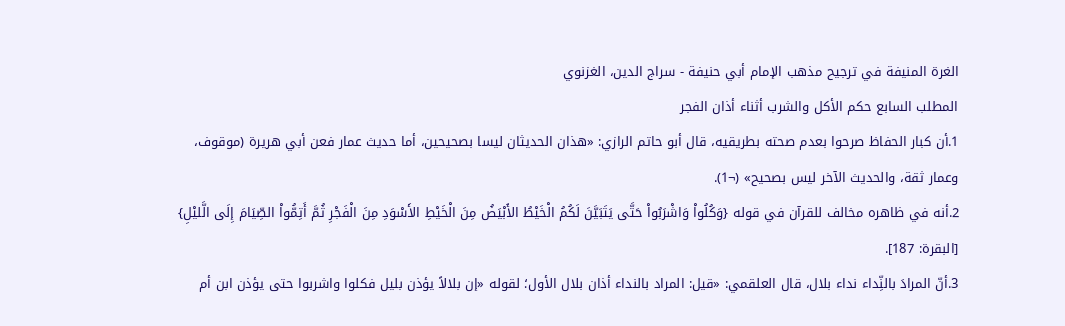الغرة المنيفة في ترجيح مذهب الإمام أبي حنيفة - سراج الدين، الغزنوي
المطلب السابع حكم الأكل والشرب أثناء أذان الفجر
1.أن كبار الحفاظ صرحوا بعدم صحته بطريقيه، قال أبو حاتم الرازي: «هذان الحديثان ليسا بصحيحين، أما حديث عمار فعن أبي هريرة (موقوف، وعمار ثقة، والحديث الآخر ليس بصحيح» (¬1).
2.أنه في ظاهره مخالف للقرآن في قوله {وَكُلُواْ وَاشْرَبُواْ حَتَّى يَتَبَيَّنَ لَكُمُ الْخَيْطُ الأَبْيَضُ مِنَ الْخَيْطِ الأَسْوَدِ مِنَ الْفَجْرِ ثُمَّ أَتِمُّواْ الصِّيَامَ إِلَى الَّليْلِ} [البقرة: 187].
3.أنّ المرادَ بالنِّداء نداء بلال، قال العلقمي: «قيل: المراد بالنداء أذان بلال الأول؛ لقوله «إن بلالاً يؤذن بليل فكلوا واشربوا حتى يؤذن ابن أم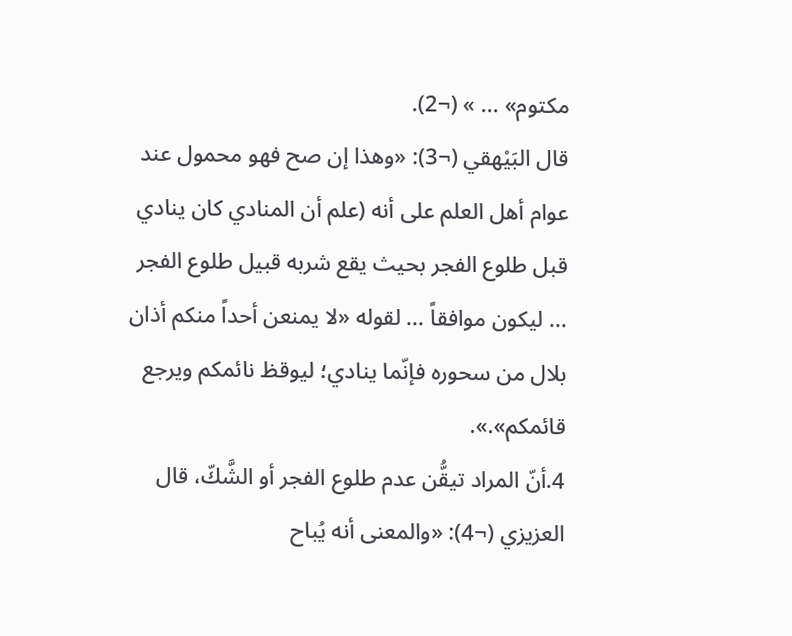مكتوم» ... » (¬2).
قال البَيْهقي (¬3): «وهذا إن صح فهو محمول عند عوام أهل العلم على أنه (علم أن المنادي كان ينادي قبل طلوع الفجر بحيث يقع شربه قبيل طلوع الفجر ... ليكون موافقاً ... لقوله «لا يمنعن أحداً منكم أذان بلال من سحوره فإنّما ينادي؛ ليوقظ نائمكم ويرجع قائمكم».».
4.أنّ المراد تيقُّن عدم طلوع الفجر أو الشَّكّ، قال العزيزي (¬4): «والمعنى أنه يُباح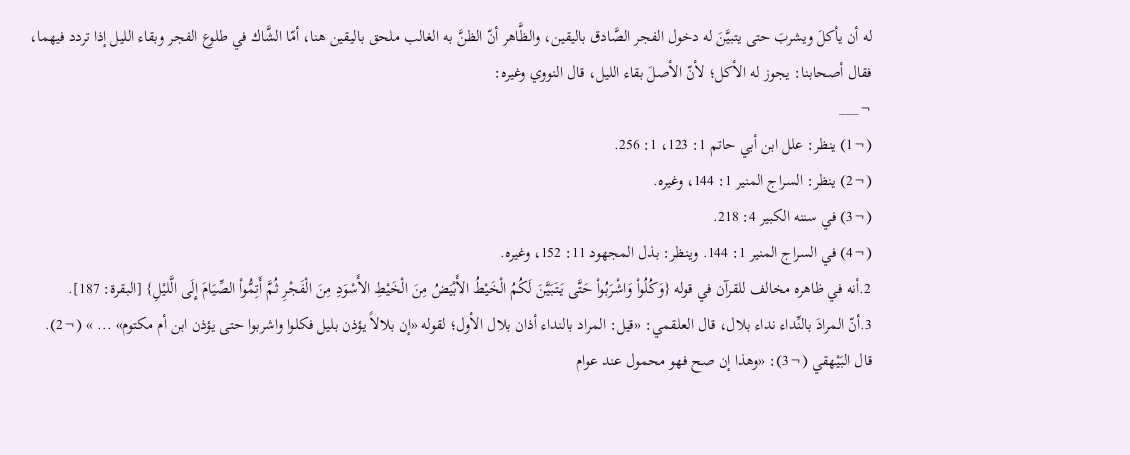له أن يأكلَ ويشربَ حتى يتبيَّنَ له دخول الفجر الصَّادق باليقين، والظَّاهر أنّ الظنَّ به الغالب ملحق باليقين هنا، أمّا الشَّاك في طلوع الفجر وبقاء الليل إذا تردد فيهما، فقال أصحابنا: يجوز له الأكل؛ لأنّ الأصلَ بقاء الليل، قال النووي وغيره:
¬___
(¬1) ينظر: علل ابن أبي حاتم 1: 123، 1: 256.
(¬2) ينظر: السراج المنير 1: 144، وغيره.
(¬3) في سننه الكبير 4: 218.
(¬4) في السراج المنير 1: 144. وينظر: بذل المجهود 11: 152، وغيره.
2.أنه في ظاهره مخالف للقرآن في قوله {وَكُلُواْ وَاشْرَبُواْ حَتَّى يَتَبَيَّنَ لَكُمُ الْخَيْطُ الأَبْيَضُ مِنَ الْخَيْطِ الأَسْوَدِ مِنَ الْفَجْرِ ثُمَّ أَتِمُّواْ الصِّيَامَ إِلَى الَّليْلِ} [البقرة: 187].
3.أنّ المرادَ بالنِّداء نداء بلال، قال العلقمي: «قيل: المراد بالنداء أذان بلال الأول؛ لقوله «إن بلالاً يؤذن بليل فكلوا واشربوا حتى يؤذن ابن أم مكتوم» ... » (¬2).
قال البَيْهقي (¬3): «وهذا إن صح فهو محمول عند عوام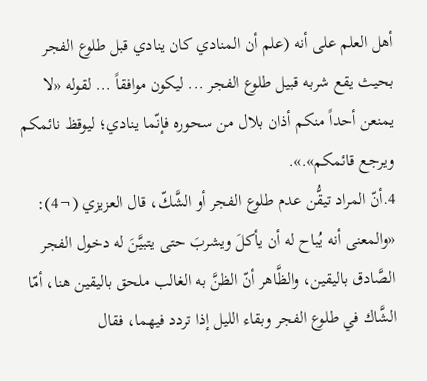أهل العلم على أنه (علم أن المنادي كان ينادي قبل طلوع الفجر بحيث يقع شربه قبيل طلوع الفجر ... ليكون موافقاً ... لقوله «لا يمنعن أحداً منكم أذان بلال من سحوره فإنّما ينادي؛ ليوقظ نائمكم ويرجع قائمكم».».
4.أنّ المراد تيقُّن عدم طلوع الفجر أو الشَّكّ، قال العزيزي (¬4): «والمعنى أنه يُباح له أن يأكلَ ويشربَ حتى يتبيَّنَ له دخول الفجر الصَّادق باليقين، والظَّاهر أنّ الظنَّ به الغالب ملحق باليقين هنا، أمّا الشَّاك في طلوع الفجر وبقاء الليل إذا تردد فيهما، فقال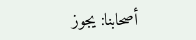أصحابنا: يجوز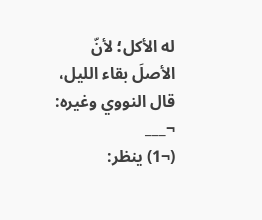له الأكل؛ لأنّ الأصلَ بقاء الليل، قال النووي وغيره:
¬___
(¬1) ينظر: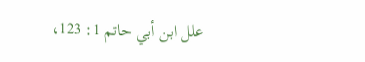علل ابن أبي حاتم 1: 123،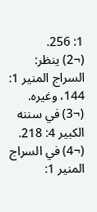1: 256.
(¬2) ينظر: السراج المنير 1: 144، وغيره.
(¬3) في سننه الكبير 4: 218.
(¬4) في السراج المنير 1: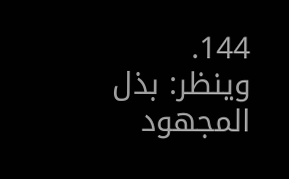144. وينظر: بذل المجهود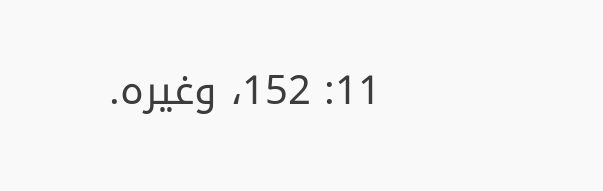11: 152، وغيره.